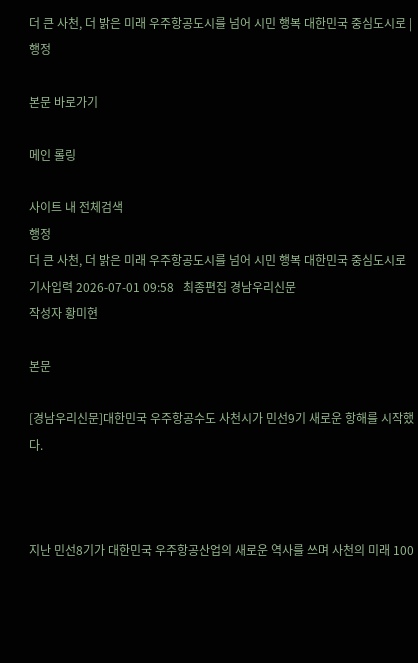더 큰 사천, 더 밝은 미래 우주항공도시를 넘어 시민 행복 대한민국 중심도시로 | 행정

본문 바로가기

메인 롤링

사이트 내 전체검색
행정
더 큰 사천, 더 밝은 미래 우주항공도시를 넘어 시민 행복 대한민국 중심도시로
기사입력 2026-07-01 09:58   최종편집 경남우리신문
작성자 황미현

본문

[경남우리신문]대한민국 우주항공수도 사천시가 민선9기 새로운 항해를 시작했다.



지난 민선8기가 대한민국 우주항공산업의 새로운 역사를 쓰며 사천의 미래 100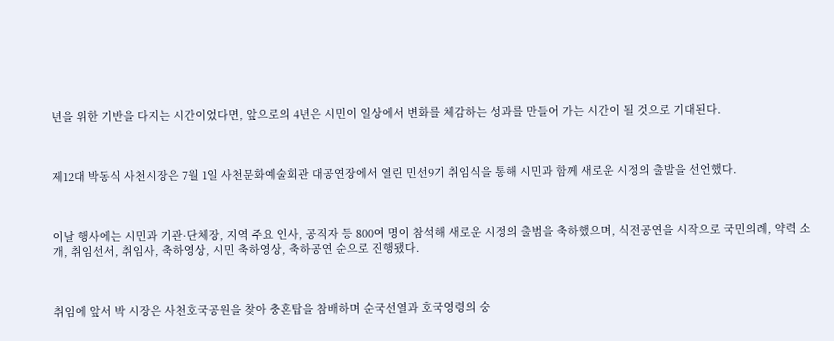년을 위한 기반을 다지는 시간이었다면, 앞으로의 4년은 시민이 일상에서 변화를 체감하는 성과를 만들어 가는 시간이 될 것으로 기대된다.



제12대 박동식 사천시장은 7월 1일 사천문화예술회관 대공연장에서 열린 민선9기 취임식을 통해 시민과 함께 새로운 시정의 출발을 선언했다.



이날 행사에는 시민과 기관·단체장, 지역 주요 인사, 공직자 등 800여 명이 참석해 새로운 시정의 출범을 축하했으며, 식전공연을 시작으로 국민의례, 약력 소개, 취임선서, 취임사, 축하영상, 시민 축하영상, 축하공연 순으로 진행됐다.



취임에 앞서 박 시장은 사천호국공원을 찾아 충혼탑을 참배하며 순국선열과 호국영령의 숭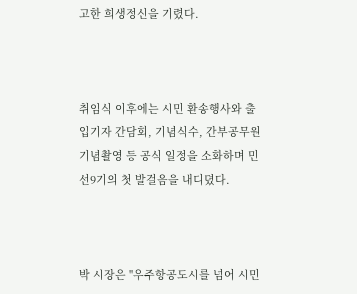고한 희생정신을 기렸다.



취임식 이후에는 시민 환송행사와 출입기자 간담회, 기념식수, 간부공무원 기념촬영 등 공식 일정을 소화하며 민선9기의 첫 발걸음을 내디뎠다.



박 시장은 "우주항공도시를 넘어 시민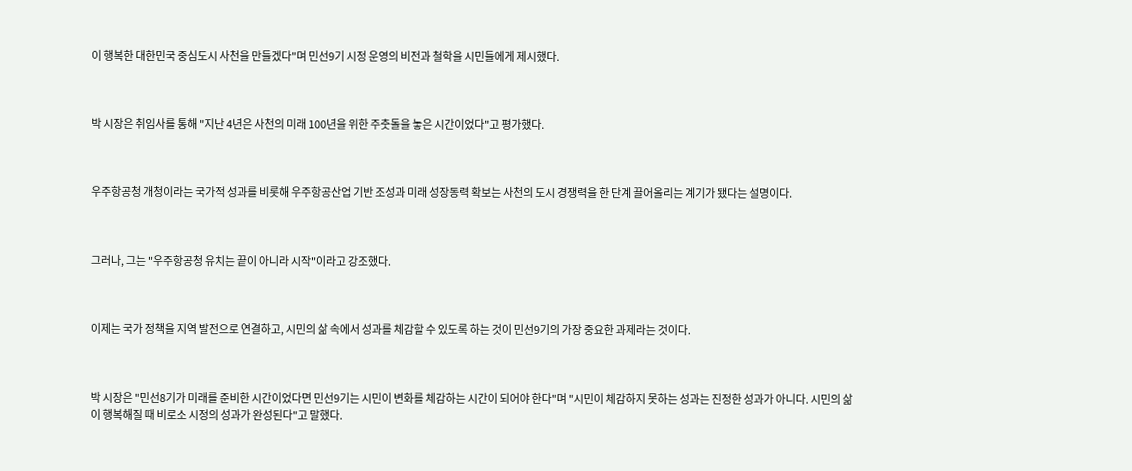이 행복한 대한민국 중심도시 사천을 만들겠다"며 민선9기 시정 운영의 비전과 철학을 시민들에게 제시했다.



박 시장은 취임사를 통해 "지난 4년은 사천의 미래 100년을 위한 주춧돌을 놓은 시간이었다"고 평가했다.



우주항공청 개청이라는 국가적 성과를 비롯해 우주항공산업 기반 조성과 미래 성장동력 확보는 사천의 도시 경쟁력을 한 단계 끌어올리는 계기가 됐다는 설명이다.



그러나, 그는 "우주항공청 유치는 끝이 아니라 시작"이라고 강조했다.



이제는 국가 정책을 지역 발전으로 연결하고, 시민의 삶 속에서 성과를 체감할 수 있도록 하는 것이 민선9기의 가장 중요한 과제라는 것이다.



박 시장은 "민선8기가 미래를 준비한 시간이었다면 민선9기는 시민이 변화를 체감하는 시간이 되어야 한다"며 "시민이 체감하지 못하는 성과는 진정한 성과가 아니다. 시민의 삶이 행복해질 때 비로소 시정의 성과가 완성된다"고 말했다.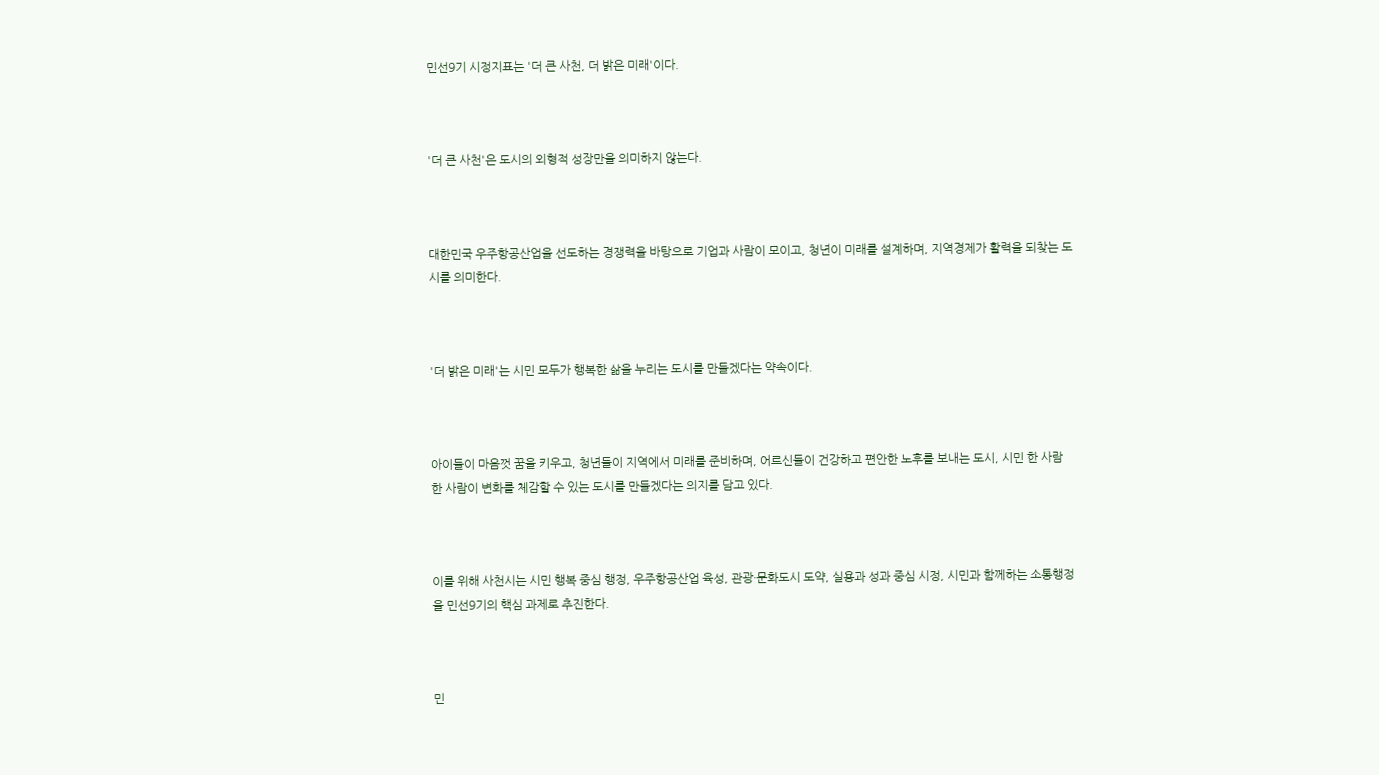민선9기 시정지표는 '더 큰 사천, 더 밝은 미래'이다.



'더 큰 사천'은 도시의 외형적 성장만을 의미하지 않는다.



대한민국 우주항공산업을 선도하는 경쟁력을 바탕으로 기업과 사람이 모이고, 청년이 미래를 설계하며, 지역경제가 활력을 되찾는 도시를 의미한다.



'더 밝은 미래'는 시민 모두가 행복한 삶을 누리는 도시를 만들겠다는 약속이다.



아이들이 마음껏 꿈을 키우고, 청년들이 지역에서 미래를 준비하며, 어르신들이 건강하고 편안한 노후를 보내는 도시, 시민 한 사람 한 사람이 변화를 체감할 수 있는 도시를 만들겠다는 의지를 담고 있다.



이를 위해 사천시는 시민 행복 중심 행정, 우주항공산업 육성, 관광·문화도시 도약, 실용과 성과 중심 시정, 시민과 함께하는 소통행정을 민선9기의 핵심 과제로 추진한다.



민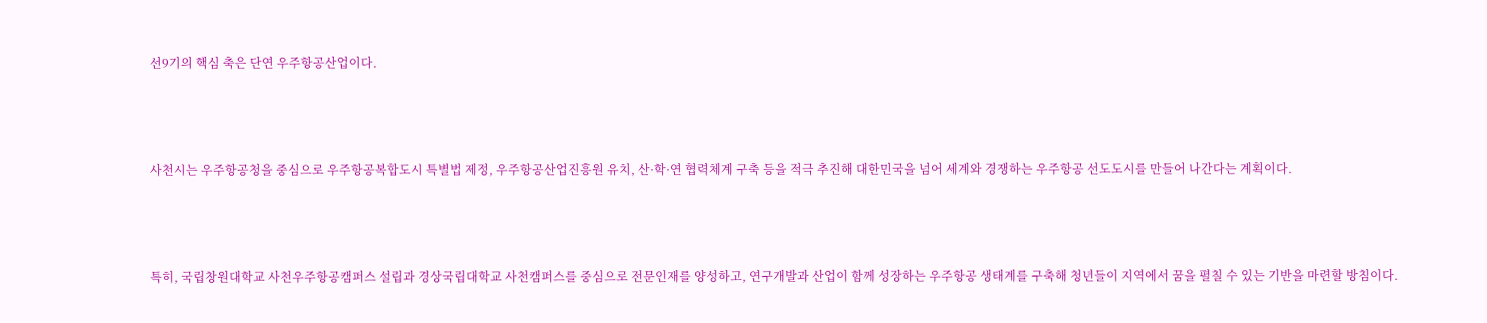선9기의 핵심 축은 단연 우주항공산업이다.



사천시는 우주항공청을 중심으로 우주항공복합도시 특별법 제정, 우주항공산업진흥원 유치, 산·학·연 협력체계 구축 등을 적극 추진해 대한민국을 넘어 세계와 경쟁하는 우주항공 선도도시를 만들어 나간다는 계획이다.



특히, 국립창원대학교 사천우주항공캠퍼스 설립과 경상국립대학교 사천캠퍼스를 중심으로 전문인재를 양성하고, 연구개발과 산업이 함께 성장하는 우주항공 생태계를 구축해 청년들이 지역에서 꿈을 펼칠 수 있는 기반을 마련할 방침이다.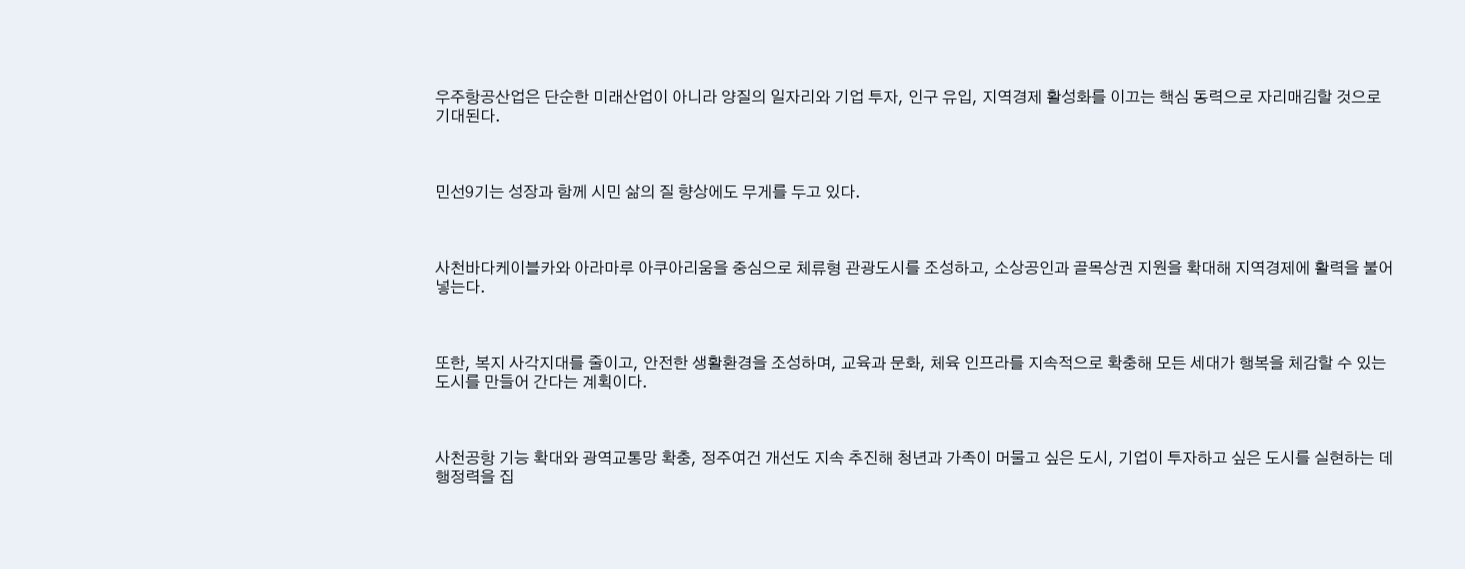우주항공산업은 단순한 미래산업이 아니라 양질의 일자리와 기업 투자, 인구 유입, 지역경제 활성화를 이끄는 핵심 동력으로 자리매김할 것으로 기대된다.



민선9기는 성장과 함께 시민 삶의 질 향상에도 무게를 두고 있다.



사천바다케이블카와 아라마루 아쿠아리움을 중심으로 체류형 관광도시를 조성하고, 소상공인과 골목상권 지원을 확대해 지역경제에 활력을 불어넣는다.



또한, 복지 사각지대를 줄이고, 안전한 생활환경을 조성하며, 교육과 문화, 체육 인프라를 지속적으로 확충해 모든 세대가 행복을 체감할 수 있는 도시를 만들어 간다는 계획이다.



사천공항 기능 확대와 광역교통망 확충, 정주여건 개선도 지속 추진해 청년과 가족이 머물고 싶은 도시, 기업이 투자하고 싶은 도시를 실현하는 데 행정력을 집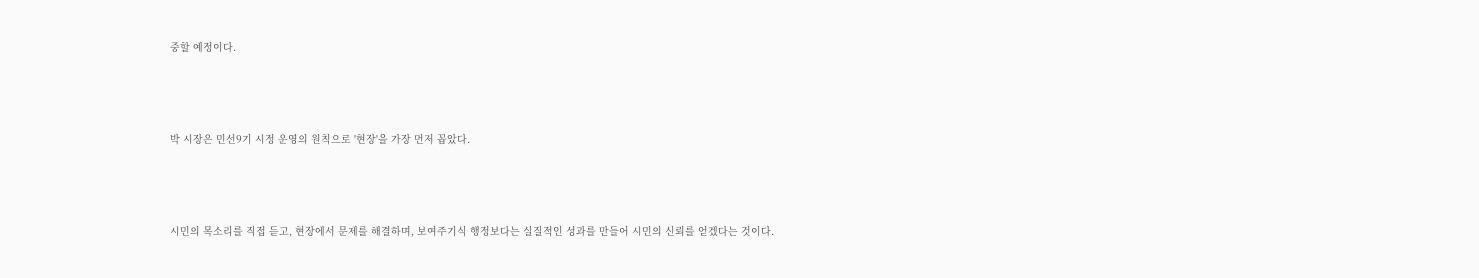중할 예정이다.



박 시장은 민선9기 시정 운영의 원칙으로 '현장'을 가장 먼저 꼽았다.



시민의 목소리를 직접 듣고, 현장에서 문제를 해결하며, 보여주기식 행정보다는 실질적인 성과를 만들어 시민의 신뢰를 얻겠다는 것이다.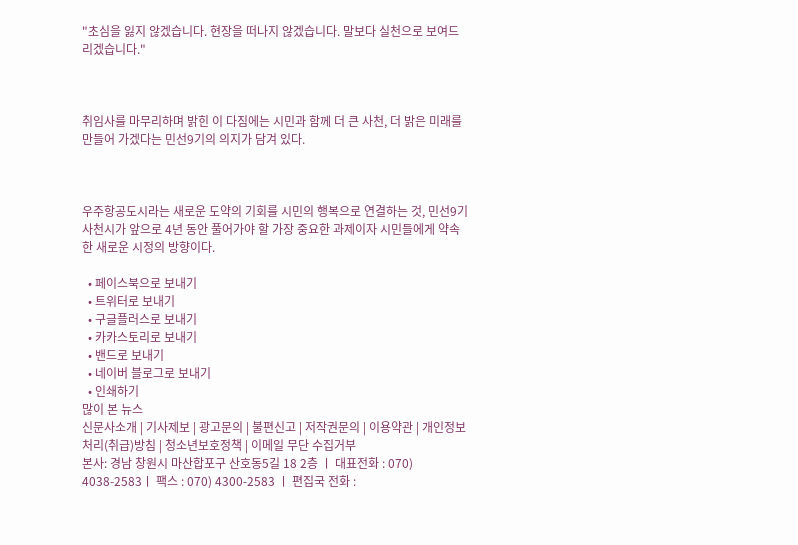"초심을 잃지 않겠습니다. 현장을 떠나지 않겠습니다. 말보다 실천으로 보여드리겠습니다."



취임사를 마무리하며 밝힌 이 다짐에는 시민과 함께 더 큰 사천, 더 밝은 미래를 만들어 가겠다는 민선9기의 의지가 담겨 있다.



우주항공도시라는 새로운 도약의 기회를 시민의 행복으로 연결하는 것, 민선9기 사천시가 앞으로 4년 동안 풀어가야 할 가장 중요한 과제이자 시민들에게 약속한 새로운 시정의 방향이다.

  • 페이스북으로 보내기
  • 트위터로 보내기
  • 구글플러스로 보내기
  • 카카스토리로 보내기
  • 밴드로 보내기
  • 네이버 블로그로 보내기
  • 인쇄하기
많이 본 뉴스
신문사소개 | 기사제보 | 광고문의 | 불편신고 | 저작권문의 | 이용약관 | 개인정보처리(취급)방침 | 청소년보호정책 | 이메일 무단 수집거부
본사: 경남 창원시 마산합포구 산호동5길 18 2층 ㅣ 대표전화 : 070) 4038-2583ㅣ 팩스 : 070) 4300-2583 ㅣ 편집국 전화 :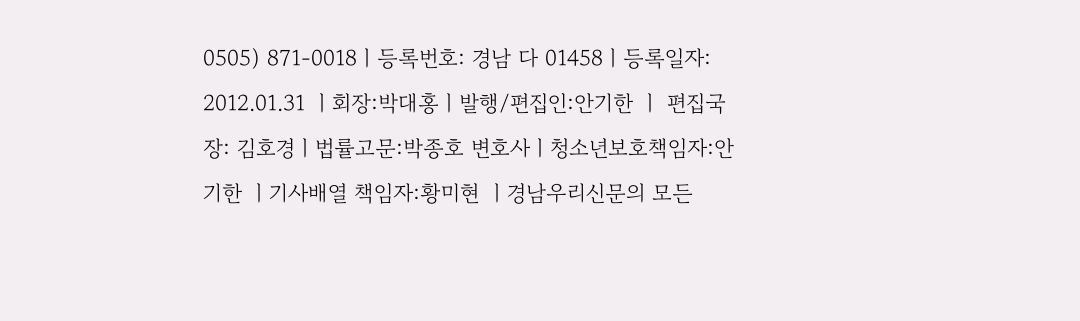0505) 871-0018ㅣ등록번호: 경남 다 01458ㅣ등록일자: 2012.01.31 ㅣ회장:박대홍ㅣ발행/편집인:안기한 ㅣ 편집국장: 김호경ㅣ법률고문:박종호 변호사ㅣ청소년보호책임자:안기한 ㅣ기사배열 책임자:황미현 ㅣ경남우리신문의 모든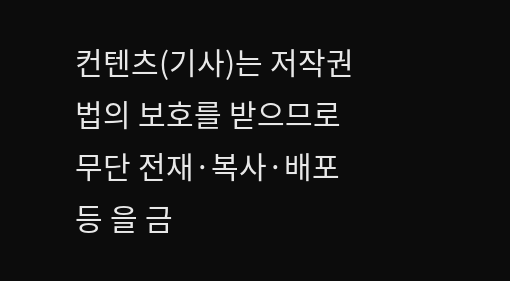컨텐츠(기사)는 저작권법의 보호를 받으므로 무단 전재·복사·배포 등 을 금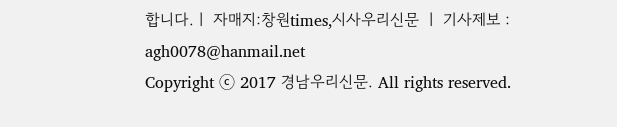합니다.ㅣ 자매지:창원times,시사우리신문 ㅣ 기사제보 : agh0078@hanmail.net
Copyright ⓒ 2017 경남우리신문. All rights reserved.